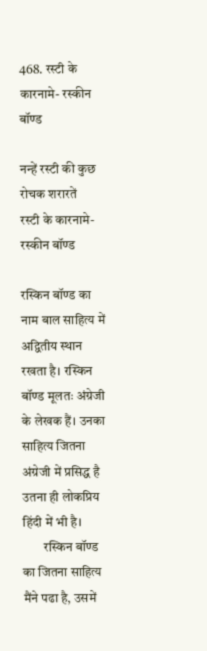468. रस्टी के कारनामे- रस्कीन बॉण्ड

नन्हें रस्टी की कुछ रोचक शरारतें
रस्टी के कारनामे- रस्कीन बॉण्ड

रस्किन बॉण्ड का नाम बाल साहित्य में अद्वितीय स्थान रखता है। रस्किन बॉण्ड मूलतः अंग्रेजी के लेखक हैं। उनका साहित्य जितना अंग्रेजी में प्रसिद्ध है उतना ही लोकप्रिय हिंदी में भी है।
        रस्किन बॉण्ड का जितना साहित्य मैंने पढा है, उसमें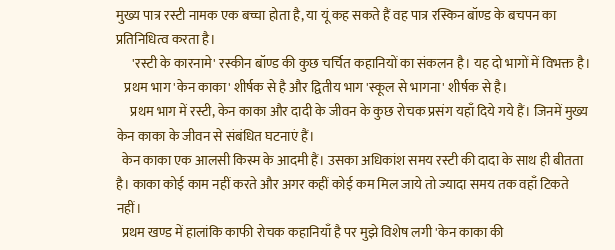मुख्य पात्र रस्टी नामक एक बच्चा होता है, या यूं‌ कह सकते हैं वह पात्र रस्किन बॉण्ड के बचपन का प्रतिनिधित्व करता है।
      'रस्टी के कारनामे' रस्कीन बॉण्ड की कुछ चर्चित कहानियों का संकलन है। यह दो भागों में विभक्त है।
   प्रथम भाग 'केन काका' शीर्षक से है और द्वितीय भाग 'स्कूल से भागना' शीर्षक से है।
     प्रथम भाग में रस्टी, केन काका और दादी के जीवन के कुछ रोचक प्रसंग यहाँ दिये गये हैं। जिनमें मुख्य केन‌ काका के जीवन से संबंधित घटनाएं हैं।
  केन काका एक आलसी किस्म के आदमी हैं। उसका अधिकांश समय रस्टी की दादा के साथ ही बीतता है। काका कोई काम नहीं करते और अगर कहीं कोई कम मिल जाये तो ज्यादा समय तक वहाँ टिकते नहीं।
  प्रथम‌ खण्ड में हालांकि काफी रोचक कहानियाँ है पर मुझे विशेष लगी 'केन काका की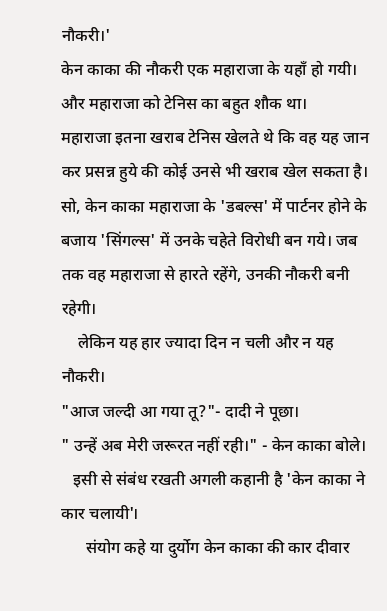नौकरी।'
केन काका की नौकरी एक महाराजा के यहाँ हो गयी।  और महाराजा को टेनिस का बहुत शौक था।
महाराजा इतना खराब टेनिस खेलते थे कि वह यह जान कर प्रसन्न हुये की कोई उनसे भी खराब खेल सकता है।  सो, केन काका महाराजा के 'डबल्स' में पार्टनर होने के बजाय 'सिंगल्स' में उनके चहेते विरोधी बन गये। जब तक वह महाराजा से हारते रहेंगे, उनकी नौकरी बनी रहेगी।
    लेकिन यह हार ज्यादा दिन न चली और न यह नौकरी।
"आज जल्दी आ गया तू?"- दादी ने पूछा।
" उन्हें अब मेरी जरूरत नहीं रही।" - केन काका बोले।
   इसी से संबंध रखती अगली कहानी है 'केन काका ने कार चलायी'।
      संयोग कहे या दुर्योग केन काका की कार दीवार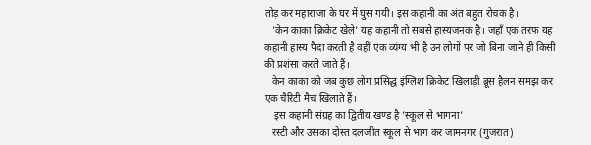तोड़ कर महाराजा के घर में घुस गयी। इस कहानी का अंत बहुत रोचक है।
   'केन काका क्रिकेट खेले' यह कहानी तो सबसे हास्यजनक है। जहाँ एक तरफ यह कहानी हास्य पैदा करती है वहीं एक व्यंग्य भी है उन लोगों पर जो बिना जाने ही किसी की प्रशंसा करते जाते हैं।
   केन काका को जब कुछ लोग प्रसिद्ध इंग्लिश क्रिकेट खिलाड़ी ब्रूस हैलन समझ कर एक चैरिटी मैच खिलाते हैं।
    इस कहानी संग्रह का द्वितीय खण्ड है 'स्कूल से भागना'
   रस्टी और उसका दोस्त दलजीत स्कूल से भाग कर जामनगर (गुजरात)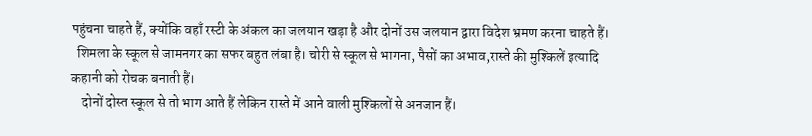पहुंचना चाहते हैं, क्योंकि वहाँ रस्टी के अंकल का जलयान खड़ा है और दोनों उस जलयान द्वारा विदेश भ्रमण करना चाहते हैं।
  शिमला के स्कूल से जामनगर का सफर बहुत लंबा है। चोरी से स्कूल से भागना, पैसों का अभाव,रास्ते की मुश्किलें इत्यादि कहानी को रोचक बनाती हैं।
    दोनों दोस्त स्कूल से तो भाग आते हैं लेकिन रास्ते में आने वाली मुश्किलों से अनजान हैं।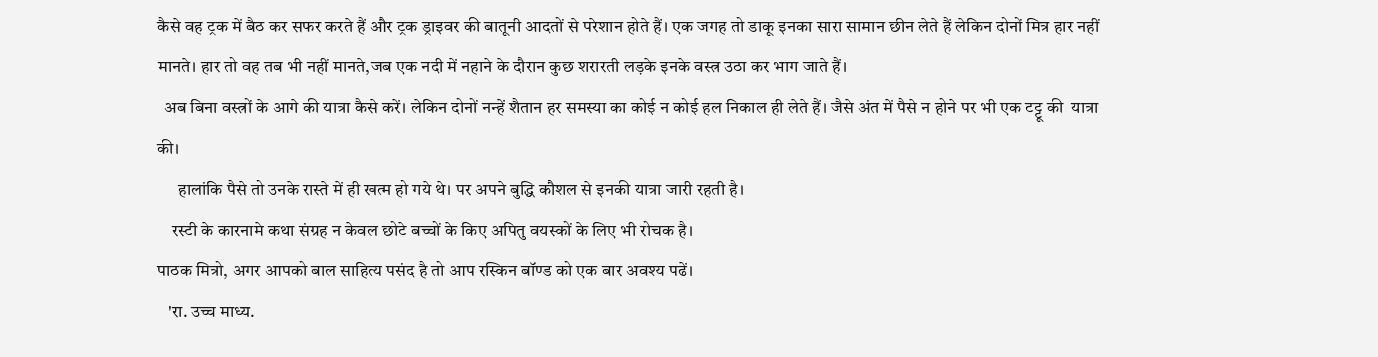कैसे वह ट्रक में बैठ कर सफर करते हैं और ट्रक ड्राइवर की बातूनी आदतों से परेशान होते हैं। एक जगह तो डाकू इनका सारा सामान छीन लेते हैं लेकिन दोनों मित्र हार नहीं मानते। हार तो वह तब भी नहीं मानते,जब एक‌ नदी में नहाने के दौरान कुछ शरारती लड़के इनके वस्त्र उठा कर भाग जाते हैं।
  अब बिना वस्त्रों के आगे की यात्रा कैसे करें। लेकिन दोनों नन्हें शैतान हर समस्या का कोई न कोई हल निकाल ही लेते हैं। जैसे अंत में पैसे न होने पर भी एक टट्टू की  यात्रा की।
      हालांकि पैसे तो उनके रास्ते में ही खत्म हो गये थे। पर अपने बुद्धि कौशल से इनकी यात्रा जारी रहती है।
    रस्टी के कारनामे कथा संग्रह न केवल छोटे बच्चों के किए अपितु वयस्कों के लिए भी रोचक है।
पाठक मित्रो, अगर आपको बाल साहित्य पसंद है तो आप रस्किन बॉण्ड को एक बार अवश्य पढें।
   'रा. उच्च माध्य.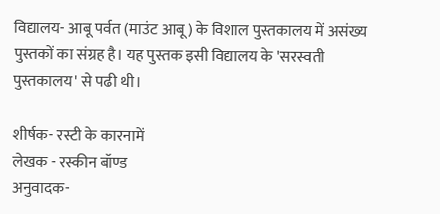विद्यालय- आबू पर्वत (माउंट आबू) के विशाल पुस्तकालय में असंख्य पुस्तकों का संग्रह है। यह पुस्तक इसी विद्यालय के 'सरस्वती पुस्तकालय' से पढी थी।

शीर्षक- रस्टी के कारनामें
लेखक - रस्कीन बॉण्ड
अनुवादक-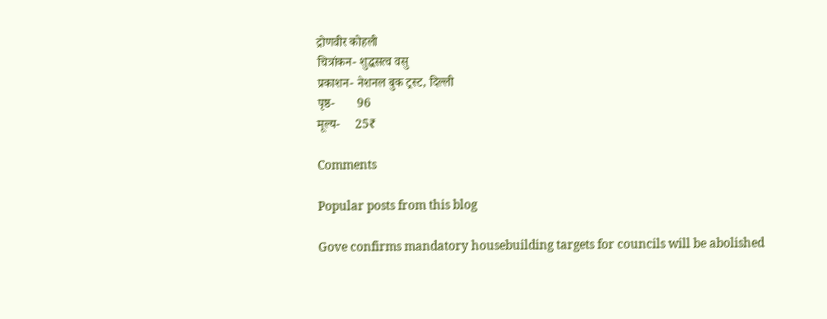द्रोणवीर कोहली
चित्रांकन- शुद्धसत्व वसु
प्रकाशन- नेशनल बुक ट्रस्ट, दिल्ली
पृष्ठ-       96
मूल्य-     25₹

Comments

Popular posts from this blog

Gove confirms mandatory housebuilding targets for councils will be abolished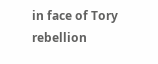in face of Tory rebellion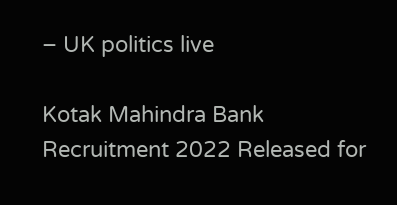– UK politics live

Kotak Mahindra Bank Recruitment 2022 Released for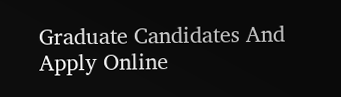Graduate Candidates And Apply Online